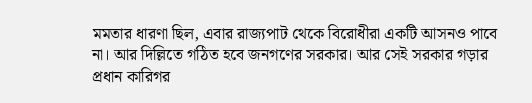মমতার ধারণা ছিল, এবার রাজ্যপাট থেকে বিরোধীরা একটি আসনও পাবে না। আর দিল্লিতে গঠিত হবে জনগণের সরকার। আর সেই সরকার গড়ার প্রধান কারিগর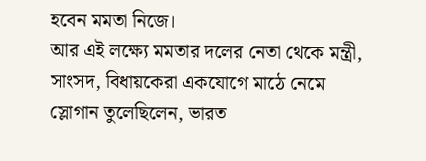হবেন মমতা নিজে।
আর এই লক্ষ্যে মমতার দলের নেতা থেকে মন্ত্রী, সাংসদ, বিধায়কেরা একযোগে মাঠে নেমে স্লোগান তুলেছিলেন, ভারত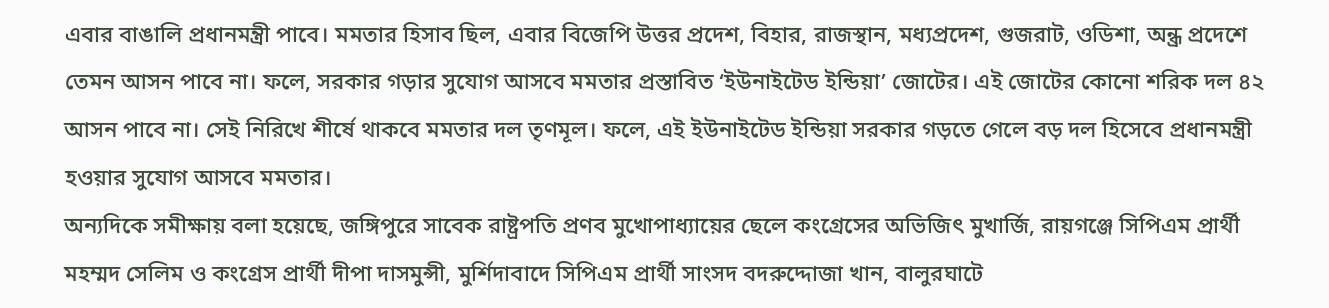এবার বাঙালি প্রধানমন্ত্রী পাবে। মমতার হিসাব ছিল, এবার বিজেপি উত্তর প্রদেশ, বিহার, রাজস্থান, মধ্যপ্রদেশ, গুজরাট, ওডিশা, অন্ধ্র প্রদেশে তেমন আসন পাবে না। ফলে, সরকার গড়ার সুযোগ আসবে মমতার প্রস্তাবিত ‘ইউনাইটেড ইন্ডিয়া’ জোটের। এই জোটের কোনো শরিক দল ৪২ আসন পাবে না। সেই নিরিখে শীর্ষে থাকবে মমতার দল তৃণমূল। ফলে, এই ইউনাইটেড ইন্ডিয়া সরকার গড়তে গেলে বড় দল হিসেবে প্রধানমন্ত্রী হওয়ার সুযোগ আসবে মমতার।
অন্যদিকে সমীক্ষায় বলা হয়েছে, জঙ্গিপুরে সাবেক রাষ্ট্রপতি প্রণব মুখোপাধ্যায়ের ছেলে কংগ্রেসের অভিজিৎ মুখার্জি, রায়গঞ্জে সিপিএম প্রার্থী মহম্মদ সেলিম ও কংগ্রেস প্রার্থী দীপা দাসমুন্সী, মুর্শিদাবাদে সিপিএম প্রার্থী সাংসদ বদরুদ্দোজা খান, বালুরঘাটে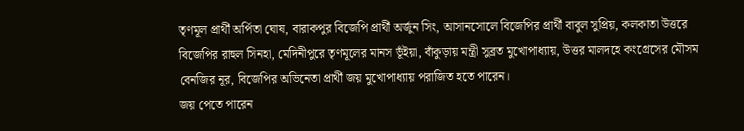তৃণমূল প্রার্থী অর্পিতা ঘোষ, বারাকপুর বিজেপি প্রার্থী অর্জুন সিং, আসানসোলে বিজেপির প্রার্থী বাবুল সুপ্রিয়, কলকাতা উত্তরে বিজেপির রাহুল সিনহা, মেদিনীপুরে তৃণমূলের মানস ভূঁইয়া, বাঁকুড়ায় মন্ত্রী সুব্রত মুখোপাধ্যায়, উত্তর মালদহে কংগ্রেসের মৌসম বেনজির নূর, বিজেপির অভিনেতা প্রার্থী জয় মুখোপাধ্যায় পরাজিত হতে পারেন।
জয় পেতে পারেন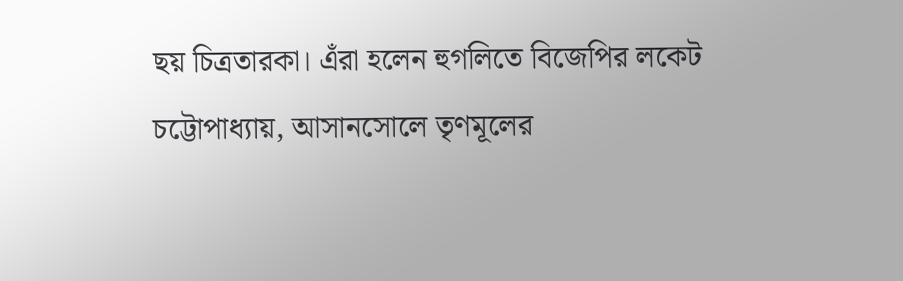ছয় চিত্রতারকা। এঁরা হলেন হুগলিতে বিজেপির লকেট চট্টোপাধ্যায়, আসানসোলে তৃণমূলের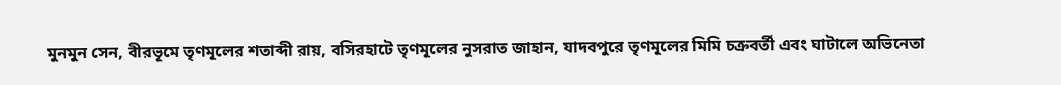মুনমুন সেন, বীরভূমে তৃণমূলের শতাব্দী রায়, বসিরহাটে তৃণমূলের নুসরাত জাহান, যাদবপুরে তৃণমূলের মিমি চক্রবর্তী এবং ঘাটালে অভিনেতা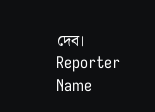দেব।
Reporter Name